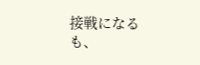接戦になるも、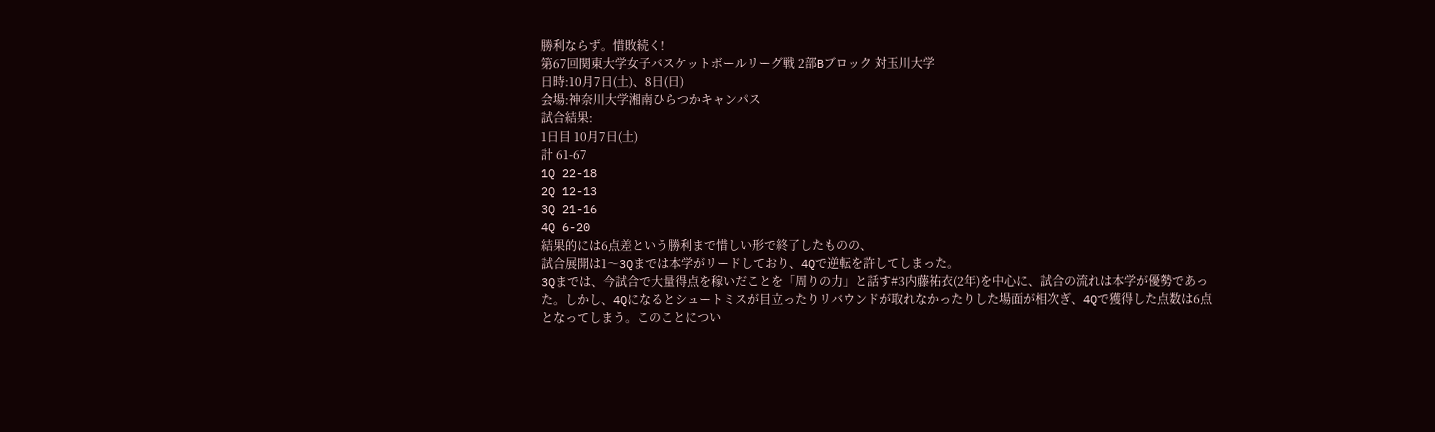勝利ならず。惜敗続く!
第67回関東大学女子バスケットボールリーグ戦 2部Bブロック 対玉川大学
日時:10月7日(土)、8日(日)
会場:神奈川大学湘南ひらつかキャンパス
試合結果:
1日目 10月7日(土)
計 61-67
1Q 22-18
2Q 12-13
3Q 21-16
4Q 6-20
結果的には6点差という勝利まで惜しい形で終了したものの、
試合展開は1〜3Qまでは本学がリードしており、4Qで逆転を許してしまった。
3Qまでは、今試合で大量得点を稼いだことを「周りの力」と話す#3内藤祐衣(2年)を中心に、試合の流れは本学が優勢であった。しかし、4Qになるとシュートミスが目立ったりリバウンドが取れなかったりした場面が相次ぎ、4Qで獲得した点数は6点となってしまう。このことについ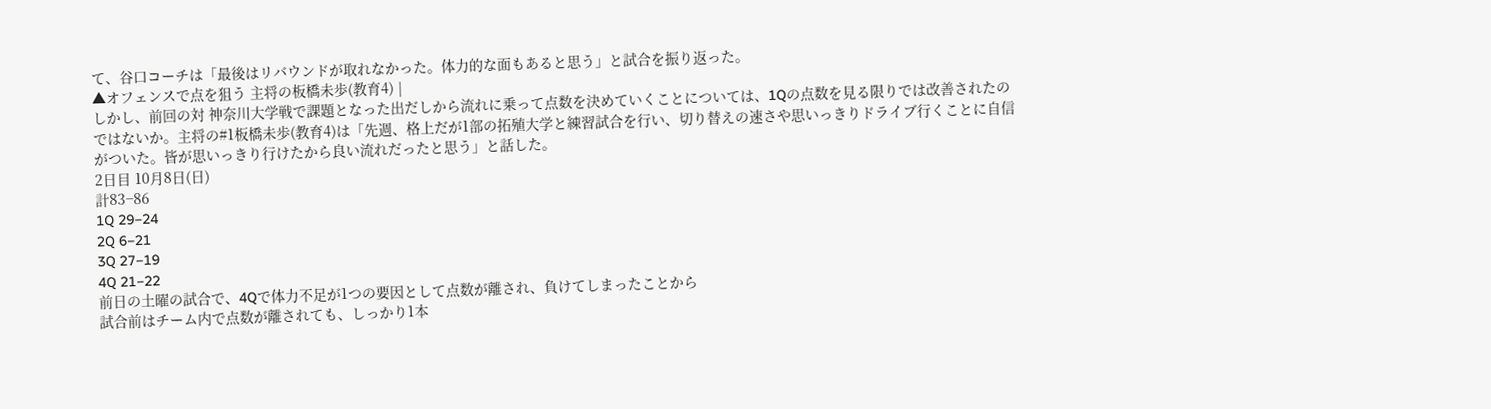て、谷口コーチは「最後はリバウンドが取れなかった。体力的な面もあると思う」と試合を振り返った。
▲オフェンスで点を狙う 主将の板橋未歩(教育4) |
しかし、前回の対 神奈川大学戦で課題となった出だしから流れに乗って点数を決めていくことについては、1Qの点数を見る限りでは改善されたのではないか。主将の#1板橋未歩(教育4)は「先週、格上だが1部の拓殖大学と練習試合を行い、切り替えの速さや思いっきりドライブ行くことに自信がついた。皆が思いっきり行けたから良い流れだったと思う」と話した。
2日目 10月8日(日)
計83−86
1Q 29−24
2Q 6−21
3Q 27−19
4Q 21−22
前日の土曜の試合で、4Qで体力不足が1つの要因として点数が離され、負けてしまったことから
試合前はチーム内で点数が離されても、しっかり1本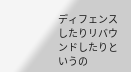ディフェンスしたりリバウンドしたりというの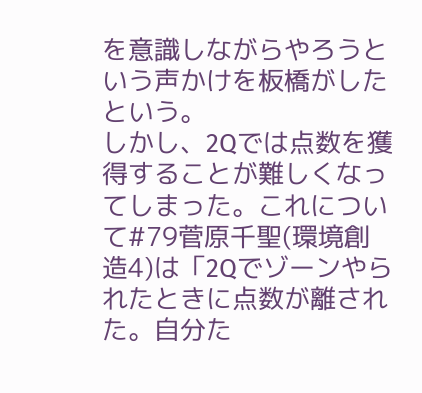を意識しながらやろうという声かけを板橋がしたという。
しかし、2Qでは点数を獲得することが難しくなってしまった。これについて#79菅原千聖(環境創造4)は「2Qでゾーンやられたときに点数が離された。自分た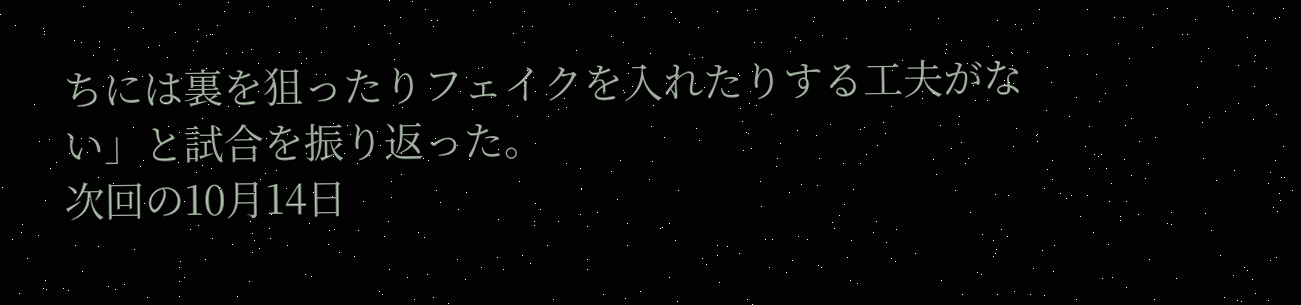ちには裏を狙ったりフェイクを入れたりする工夫がない」と試合を振り返った。
次回の10月14日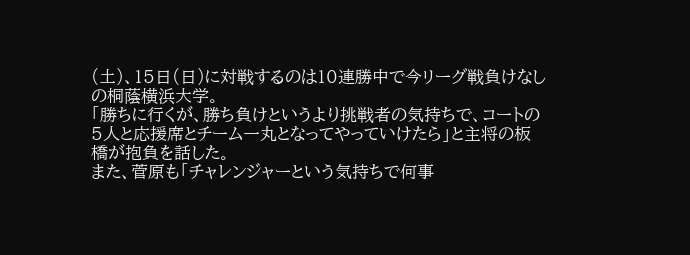(土)、15日(日)に対戦するのは10連勝中で今リーグ戦負けなしの桐蔭横浜大学。
「勝ちに行くが、勝ち負けというより挑戦者の気持ちで、コートの5人と応援席とチーム一丸となってやっていけたら」と主将の板橋が抱負を話した。
また、菅原も「チャレンジャーという気持ちで何事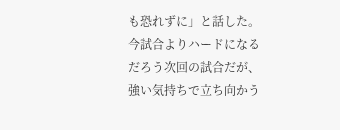も恐れずに」と話した。
今試合よりハードになるだろう次回の試合だが、強い気持ちで立ち向かう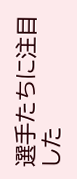選手たちに注目した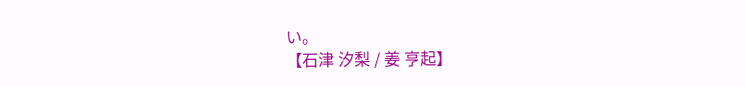い。
【石津 汐梨 / 姜 亨起】